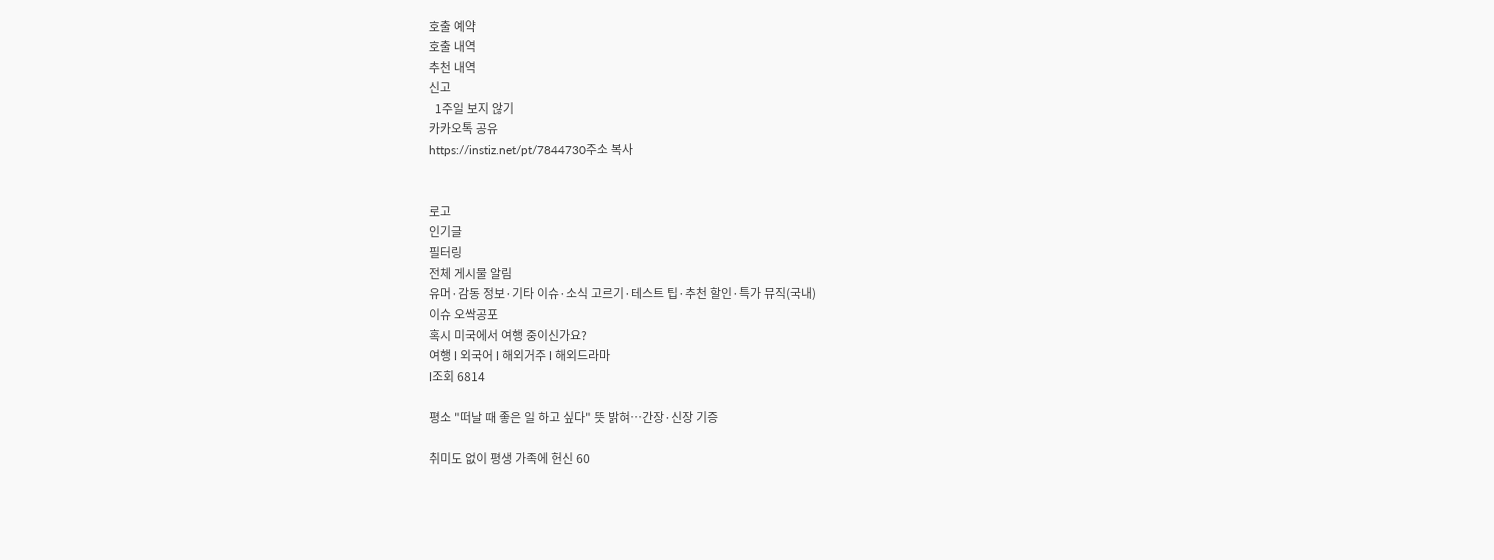호출 예약
호출 내역
추천 내역
신고
  1주일 보지 않기
카카오톡 공유
https://instiz.net/pt/7844730주소 복사


로고
인기글
필터링
전체 게시물 알림
유머·감동 정보·기타 이슈·소식 고르기·테스트 팁·추천 할인·특가 뮤직(국내)
이슈 오싹공포
혹시 미국에서 여행 중이신가요?
여행 l 외국어 l 해외거주 l 해외드라마
l조회 6814

평소 "떠날 때 좋은 일 하고 싶다" 뜻 밝혀…간장·신장 기증

취미도 없이 평생 가족에 헌신 60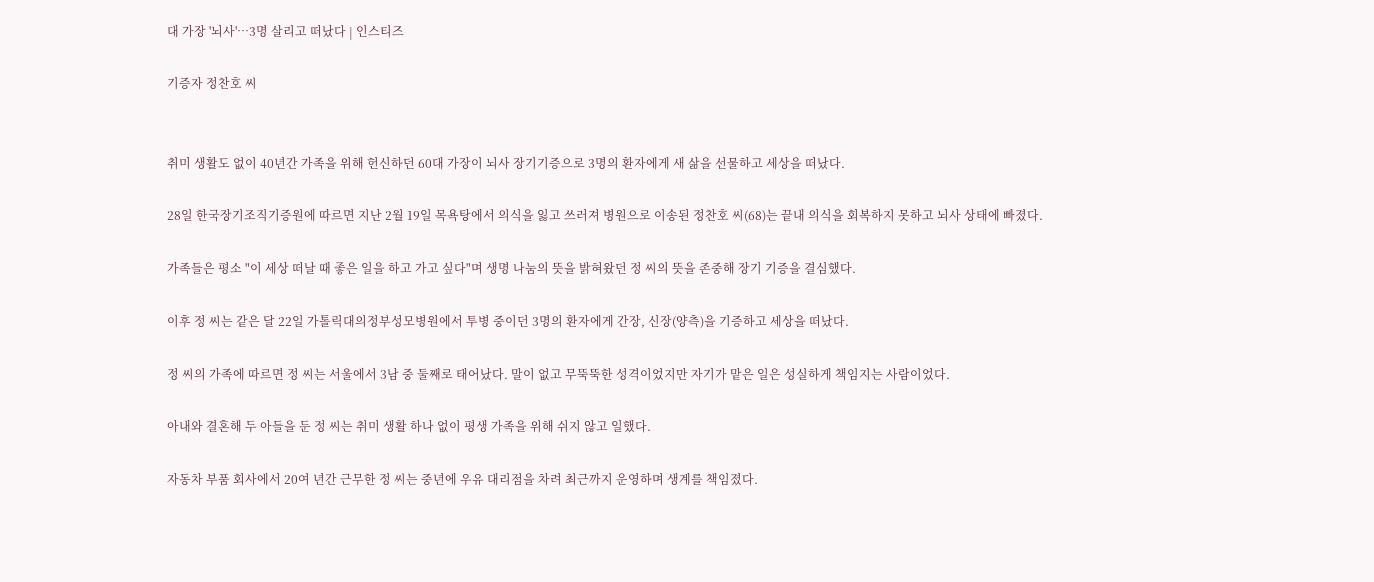대 가장 '뇌사'…3명 살리고 떠났다 | 인스티즈

기증자 정찬호 씨


취미 생활도 없이 40년간 가족을 위해 헌신하던 60대 가장이 뇌사 장기기증으로 3명의 환자에게 새 삶을 선물하고 세상을 떠났다.

28일 한국장기조직기증원에 따르면 지난 2월 19일 목욕탕에서 의식을 잃고 쓰러져 병원으로 이송된 정찬호 씨(68)는 끝내 의식을 회복하지 못하고 뇌사 상태에 빠졌다.

가족들은 평소 "이 세상 떠날 때 좋은 일을 하고 가고 싶다"며 생명 나눔의 뜻을 밝혀왔던 정 씨의 뜻을 존중해 장기 기증을 결심했다.

이후 정 씨는 같은 달 22일 가톨릭대의정부성모병원에서 투병 중이던 3명의 환자에게 간장, 신장(양측)을 기증하고 세상을 떠났다.

정 씨의 가족에 따르면 정 씨는 서울에서 3남 중 둘째로 태어났다. 말이 없고 무뚝뚝한 성격이었지만 자기가 맡은 일은 성실하게 책임지는 사람이었다.

아내와 결혼해 두 아들을 둔 정 씨는 취미 생활 하나 없이 평생 가족을 위해 쉬지 않고 일했다.

자동차 부품 회사에서 20여 년간 근무한 정 씨는 중년에 우유 대리점을 차려 최근까지 운영하며 생계를 책임졌다.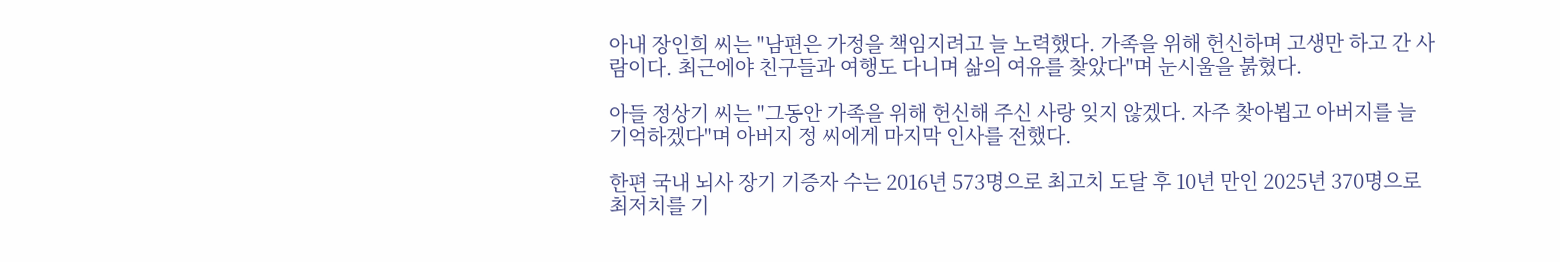아내 장인희 씨는 "남편은 가정을 책임지려고 늘 노력했다. 가족을 위해 헌신하며 고생만 하고 간 사람이다. 최근에야 친구들과 여행도 다니며 삶의 여유를 찾았다"며 눈시울을 붉혔다.

아들 정상기 씨는 "그동안 가족을 위해 헌신해 주신 사랑 잊지 않겠다. 자주 찾아뵙고 아버지를 늘 기억하겠다"며 아버지 정 씨에게 마지막 인사를 전했다.

한편 국내 뇌사 장기 기증자 수는 2016년 573명으로 최고치 도달 후 10년 만인 2025년 370명으로 최저치를 기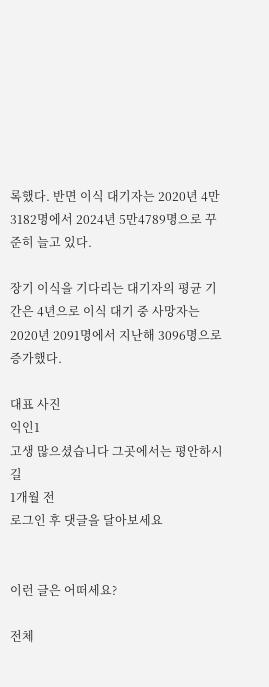록했다. 반면 이식 대기자는 2020년 4만3182명에서 2024년 5만4789명으로 꾸준히 늘고 있다.

장기 이식을 기다리는 대기자의 평균 기간은 4년으로 이식 대기 중 사망자는 2020년 2091명에서 지난해 3096명으로 증가했다.

대표 사진
익인1
고생 많으셨습니다 그곳에서는 평안하시길
1개월 전
로그인 후 댓글을 달아보세요


이런 글은 어떠세요?

전체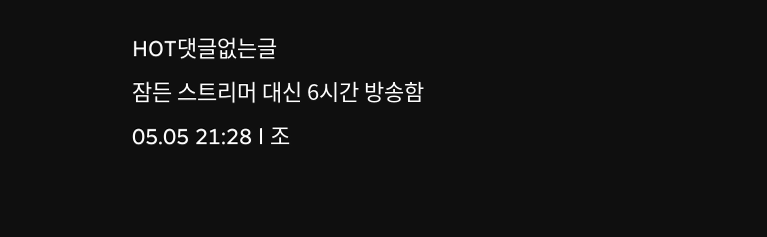HOT댓글없는글
잠든 스트리머 대신 6시간 방송함
05.05 21:28 l 조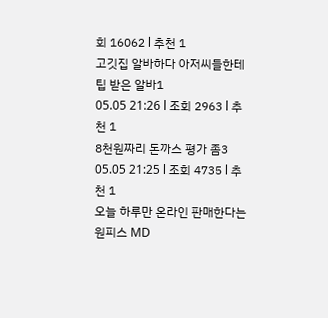회 16062 l 추천 1
고깃집 알바하다 아저씨들한테 팁 받은 알바1
05.05 21:26 l 조회 2963 l 추천 1
8천원짜리 돈까스 평가 좀3
05.05 21:25 l 조회 4735 l 추천 1
오늘 하루만 온라인 판매한다는 원피스 MD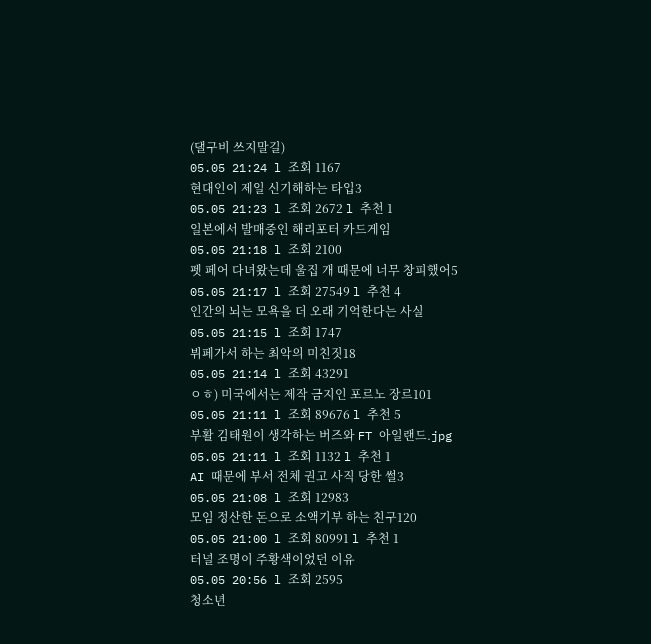(댈구비 쓰지말길)
05.05 21:24 l 조회 1167
현대인이 제일 신기해하는 타입3
05.05 21:23 l 조회 2672 l 추천 1
일본에서 발매중인 해리포터 카드게임
05.05 21:18 l 조회 2100
펫 페어 다녀왔는데 울집 개 때문에 너무 창피했어5
05.05 21:17 l 조회 27549 l 추천 4
인간의 뇌는 모욕을 더 오래 기억한다는 사실
05.05 21:15 l 조회 1747
뷔페가서 하는 최악의 미친짓18
05.05 21:14 l 조회 43291
ㅇㅎ) 미국에서는 제작 금지인 포르노 장르101
05.05 21:11 l 조회 89676 l 추천 5
부활 김태원이 생각하는 버즈와 FT 아일랜드.jpg
05.05 21:11 l 조회 1132 l 추천 1
AI 때문에 부서 전체 권고 사직 당한 썰3
05.05 21:08 l 조회 12983
모임 정산한 돈으로 소액기부 하는 친구120
05.05 21:00 l 조회 80991 l 추천 1
터널 조명이 주황색이었던 이유
05.05 20:56 l 조회 2595
청소년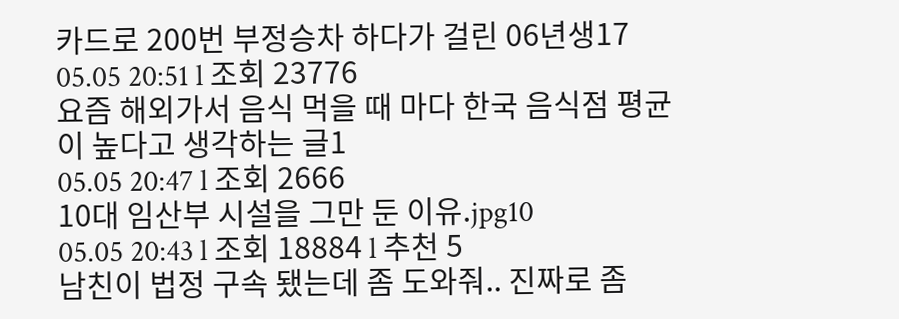카드로 200번 부정승차 하다가 걸린 06년생17
05.05 20:51 l 조회 23776
요즘 해외가서 음식 먹을 때 마다 한국 음식점 평균이 높다고 생각하는 글1
05.05 20:47 l 조회 2666
10대 임산부 시설을 그만 둔 이유.jpg10
05.05 20:43 l 조회 18884 l 추천 5
남친이 법정 구속 됐는데 좀 도와줘.. 진짜로 좀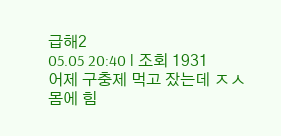급해2
05.05 20:40 l 조회 1931
어제 구충제 먹고 잤는데 ㅈㅅ 몸에 힘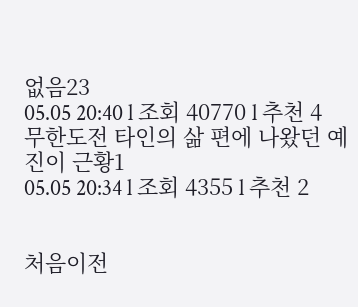없음23
05.05 20:40 l 조회 40770 l 추천 4
무한도전 타인의 삶 편에 나왔던 예진이 근황1
05.05 20:34 l 조회 4355 l 추천 2


처음이전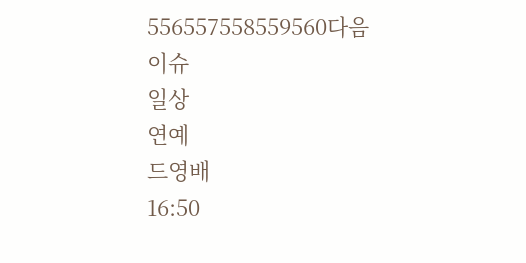556557558559560다음
이슈
일상
연예
드영배
16:50